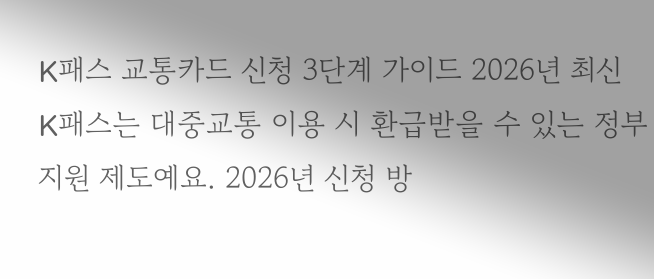K패스 교통카드 신청 3단계 가이드 2026년 최신
K패스는 대중교통 이용 시 환급받을 수 있는 정부 지원 제도예요. 2026년 신청 방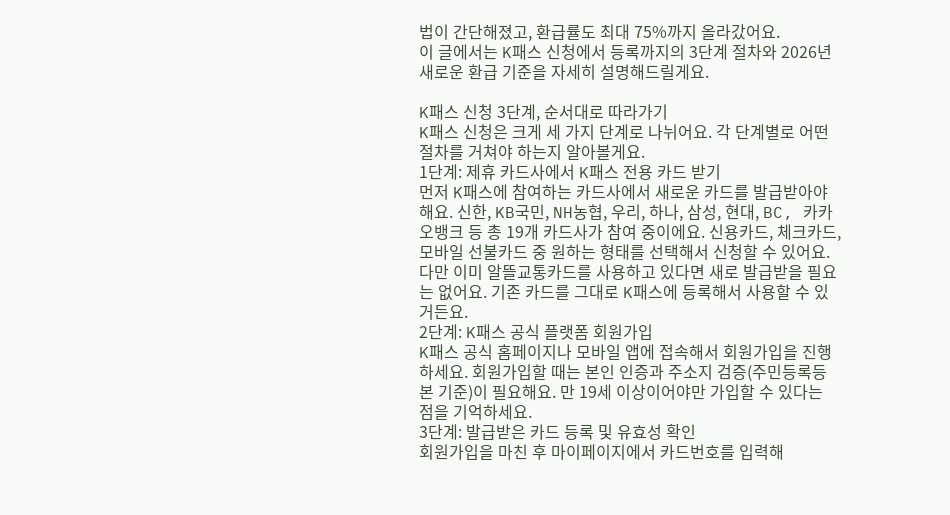법이 간단해졌고, 환급률도 최대 75%까지 올라갔어요.
이 글에서는 K패스 신청에서 등록까지의 3단계 절차와 2026년 새로운 환급 기준을 자세히 설명해드릴게요.

K패스 신청 3단계, 순서대로 따라가기
K패스 신청은 크게 세 가지 단계로 나뉘어요. 각 단계별로 어떤 절차를 거쳐야 하는지 알아볼게요.
1단계: 제휴 카드사에서 K패스 전용 카드 받기
먼저 K패스에 참여하는 카드사에서 새로운 카드를 발급받아야 해요. 신한, KB국민, NH농협, 우리, 하나, 삼성, 현대, BC, 카카오뱅크 등 총 19개 카드사가 참여 중이에요. 신용카드, 체크카드, 모바일 선불카드 중 원하는 형태를 선택해서 신청할 수 있어요.
다만 이미 알뜰교통카드를 사용하고 있다면 새로 발급받을 필요는 없어요. 기존 카드를 그대로 K패스에 등록해서 사용할 수 있거든요.
2단계: K패스 공식 플랫폼 회원가입
K패스 공식 홈페이지나 모바일 앱에 접속해서 회원가입을 진행하세요. 회원가입할 때는 본인 인증과 주소지 검증(주민등록등본 기준)이 필요해요. 만 19세 이상이어야만 가입할 수 있다는 점을 기억하세요.
3단계: 발급받은 카드 등록 및 유효성 확인
회원가입을 마친 후 마이페이지에서 카드번호를 입력해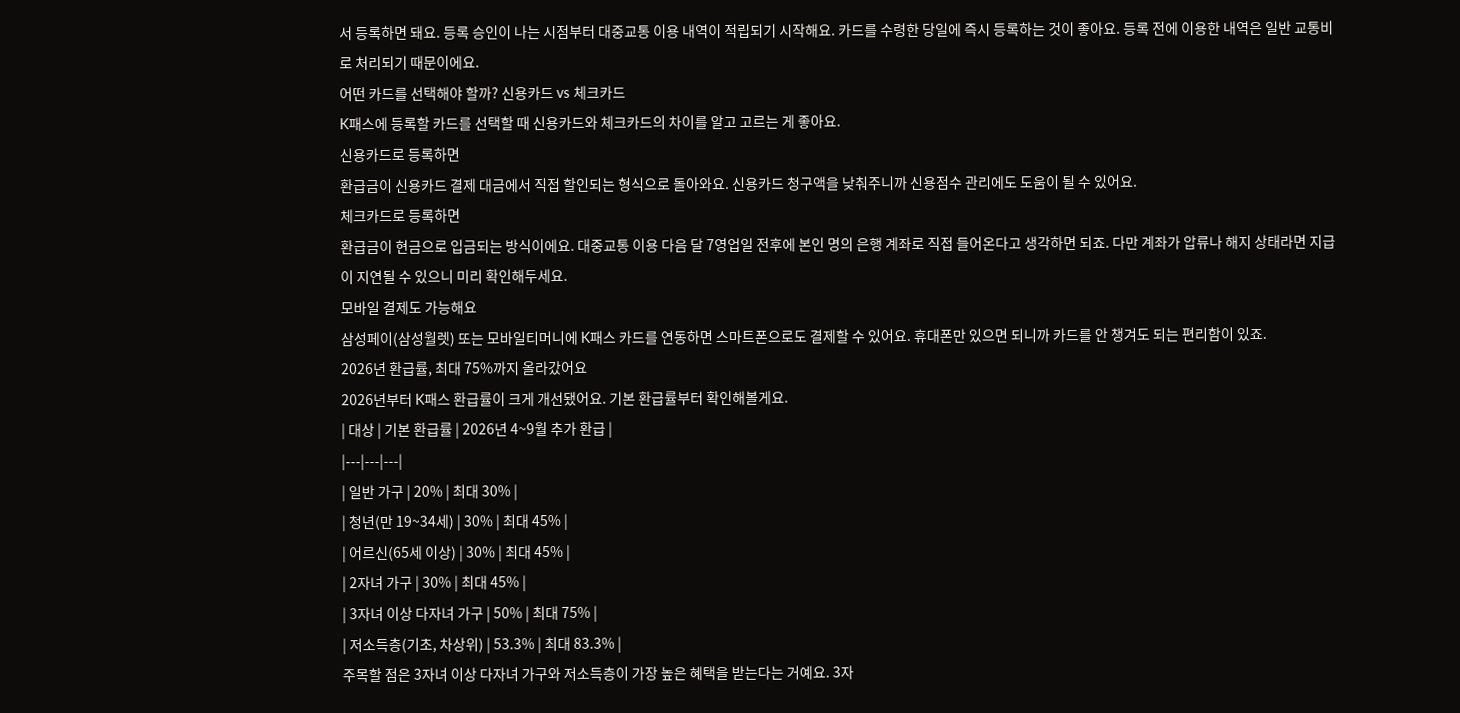서 등록하면 돼요. 등록 승인이 나는 시점부터 대중교통 이용 내역이 적립되기 시작해요. 카드를 수령한 당일에 즉시 등록하는 것이 좋아요. 등록 전에 이용한 내역은 일반 교통비로 처리되기 때문이에요.
어떤 카드를 선택해야 할까? 신용카드 vs 체크카드
K패스에 등록할 카드를 선택할 때 신용카드와 체크카드의 차이를 알고 고르는 게 좋아요.
신용카드로 등록하면
환급금이 신용카드 결제 대금에서 직접 할인되는 형식으로 돌아와요. 신용카드 청구액을 낮춰주니까 신용점수 관리에도 도움이 될 수 있어요.
체크카드로 등록하면
환급금이 현금으로 입금되는 방식이에요. 대중교통 이용 다음 달 7영업일 전후에 본인 명의 은행 계좌로 직접 들어온다고 생각하면 되죠. 다만 계좌가 압류나 해지 상태라면 지급이 지연될 수 있으니 미리 확인해두세요.
모바일 결제도 가능해요
삼성페이(삼성월렛) 또는 모바일티머니에 K패스 카드를 연동하면 스마트폰으로도 결제할 수 있어요. 휴대폰만 있으면 되니까 카드를 안 챙겨도 되는 편리함이 있죠.
2026년 환급률, 최대 75%까지 올라갔어요
2026년부터 K패스 환급률이 크게 개선됐어요. 기본 환급률부터 확인해볼게요.
| 대상 | 기본 환급률 | 2026년 4~9월 추가 환급 |
|---|---|---|
| 일반 가구 | 20% | 최대 30% |
| 청년(만 19~34세) | 30% | 최대 45% |
| 어르신(65세 이상) | 30% | 최대 45% |
| 2자녀 가구 | 30% | 최대 45% |
| 3자녀 이상 다자녀 가구 | 50% | 최대 75% |
| 저소득층(기초, 차상위) | 53.3% | 최대 83.3% |
주목할 점은 3자녀 이상 다자녀 가구와 저소득층이 가장 높은 혜택을 받는다는 거예요. 3자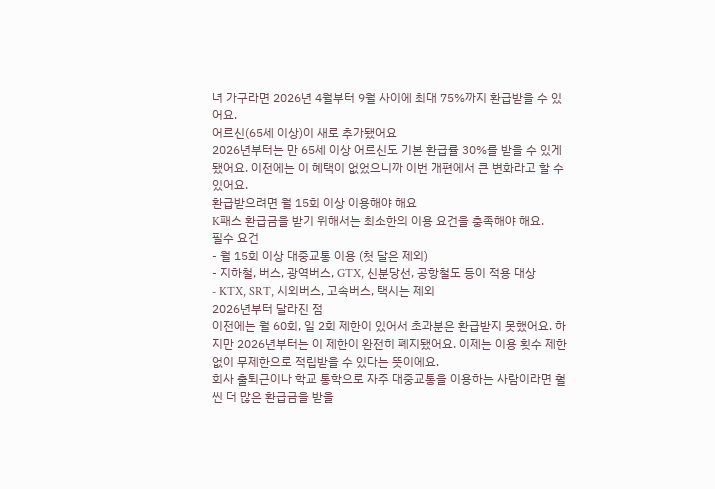녀 가구라면 2026년 4월부터 9월 사이에 최대 75%까지 환급받을 수 있어요.
어르신(65세 이상)이 새로 추가됐어요
2026년부터는 만 65세 이상 어르신도 기본 환급률 30%를 받을 수 있게 됐어요. 이전에는 이 혜택이 없었으니까 이번 개편에서 큰 변화라고 할 수 있어요.
환급받으려면 월 15회 이상 이용해야 해요
K패스 환급금을 받기 위해서는 최소한의 이용 요건을 충족해야 해요.
필수 요건
- 월 15회 이상 대중교통 이용 (첫 달은 제외)
- 지하철, 버스, 광역버스, GTX, 신분당선, 공항철도 등이 적용 대상
- KTX, SRT, 시외버스, 고속버스, 택시는 제외
2026년부터 달라진 점
이전에는 월 60회, 일 2회 제한이 있어서 초과분은 환급받지 못했어요. 하지만 2026년부터는 이 제한이 완전히 폐지됐어요. 이제는 이용 횟수 제한 없이 무제한으로 적립받을 수 있다는 뜻이에요.
회사 출퇴근이나 학교 통학으로 자주 대중교통을 이용하는 사람이라면 훨씬 더 많은 환급금을 받을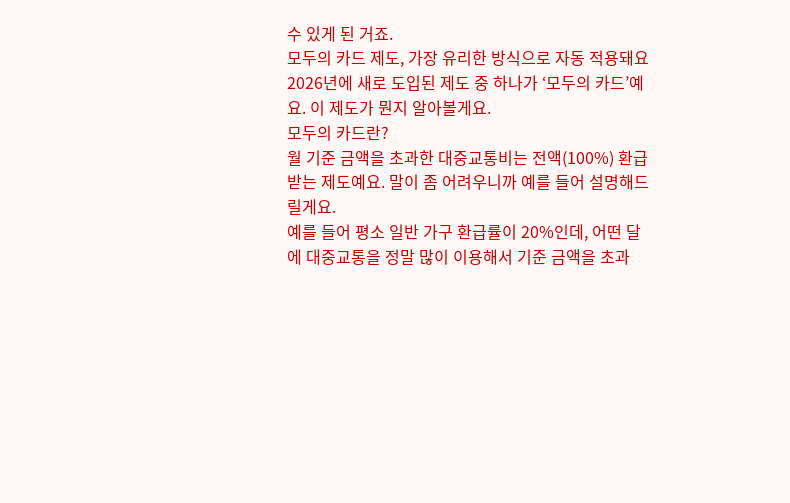수 있게 된 거죠.
모두의 카드 제도, 가장 유리한 방식으로 자동 적용돼요
2026년에 새로 도입된 제도 중 하나가 ‘모두의 카드’예요. 이 제도가 뭔지 알아볼게요.
모두의 카드란?
월 기준 금액을 초과한 대중교통비는 전액(100%) 환급받는 제도예요. 말이 좀 어려우니까 예를 들어 설명해드릴게요.
예를 들어 평소 일반 가구 환급률이 20%인데, 어떤 달에 대중교통을 정말 많이 이용해서 기준 금액을 초과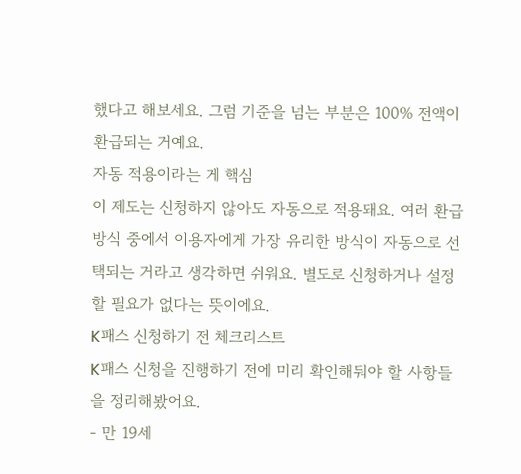했다고 해보세요. 그럼 기준을 넘는 부분은 100% 전액이 환급되는 거예요.
자동 적용이라는 게 핵심
이 제도는 신청하지 않아도 자동으로 적용돼요. 여러 환급 방식 중에서 이용자에게 가장 유리한 방식이 자동으로 선택되는 거라고 생각하면 쉬워요. 별도로 신청하거나 설정할 필요가 없다는 뜻이에요.
K패스 신청하기 전 체크리스트
K패스 신청을 진행하기 전에 미리 확인해둬야 할 사항들을 정리해봤어요.
- 만 19세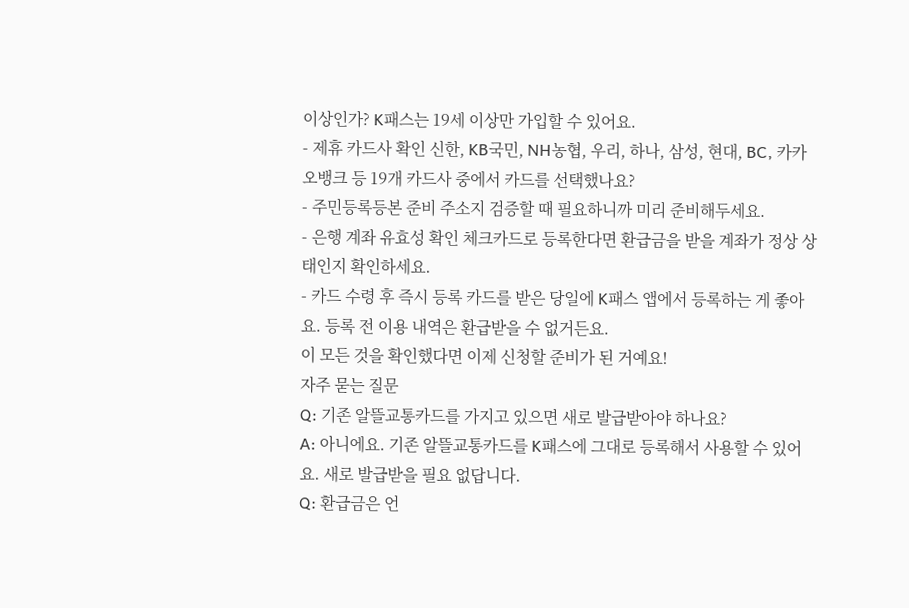이상인가? K패스는 19세 이상만 가입할 수 있어요.
- 제휴 카드사 확인 신한, KB국민, NH농협, 우리, 하나, 삼성, 현대, BC, 카카오뱅크 등 19개 카드사 중에서 카드를 선택했나요?
- 주민등록등본 준비 주소지 검증할 때 필요하니까 미리 준비해두세요.
- 은행 계좌 유효성 확인 체크카드로 등록한다면 환급금을 받을 계좌가 정상 상태인지 확인하세요.
- 카드 수령 후 즉시 등록 카드를 받은 당일에 K패스 앱에서 등록하는 게 좋아요. 등록 전 이용 내역은 환급받을 수 없거든요.
이 모든 것을 확인했다면 이제 신청할 준비가 된 거예요!
자주 묻는 질문
Q: 기존 알뜰교통카드를 가지고 있으면 새로 발급받아야 하나요?
A: 아니에요. 기존 알뜰교통카드를 K패스에 그대로 등록해서 사용할 수 있어요. 새로 발급받을 필요 없답니다.
Q: 환급금은 언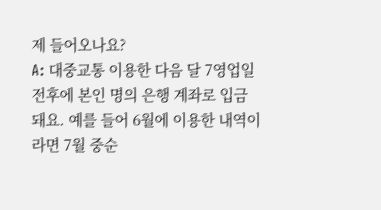제 들어오나요?
A: 대중교통 이용한 다음 달 7영업일 전후에 본인 명의 은행 계좌로 입금돼요. 예를 들어 6월에 이용한 내역이라면 7월 중순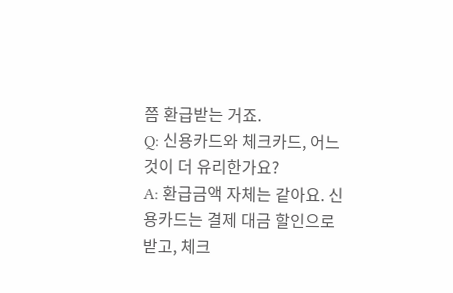쯤 환급받는 거죠.
Q: 신용카드와 체크카드, 어느 것이 더 유리한가요?
A: 환급금액 자체는 같아요. 신용카드는 결제 대금 할인으로 받고, 체크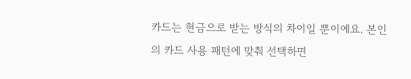카드는 현금으로 받는 방식의 차이일 뿐이에요. 본인의 카드 사용 패턴에 맞춰 선택하면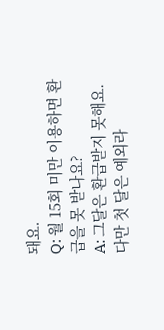돼요.
Q: 월 15회 미만 이용하면 환급을 못 받나요?
A: 그달은 환급받지 못해요. 다만 첫 달은 예외라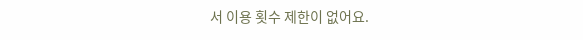서 이용 횟수 제한이 없어요.